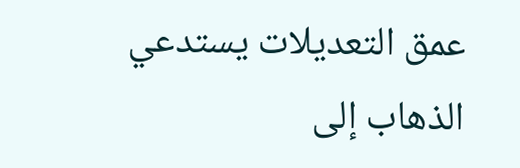عمق التعديلات يستدعي الذهاب إلى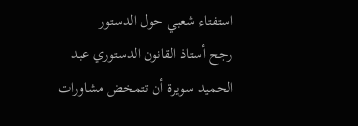استفتاء شعبي حول الدستور
رجح أستاذ القانون الدستوري عبد الحميد سويرة أن تتمخض مشاورات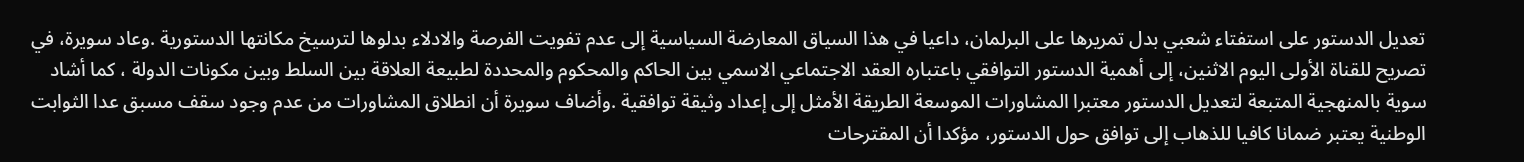تعديل الدستور على استفتاء شعبي بدل تمريرها على البرلمان، داعيا في هذا السياق المعارضة السياسية إلى عدم تفويت الفرصة والادلاء بدلوها لترسيخ مكانتها الدستورية .وعاد سويرة، في تصريح للقناة الأولى اليوم الاثنين، إلى أهمية الدستور التوافقي باعتباره العقد الاجتماعي الاسمي بين الحاكم والمحكوم والمحددة لطبيعة العلاقة بين السلط وبين مكونات الدولة ، كما أشاد سوية بالمنهجية المتبعة لتعديل الدستور معتبرا المشاورات الموسعة الطريقة الأمثل إلى إعداد وثيقة توافقية .وأضاف سويرة أن انطلاق المشاورات من عدم وجود سقف مسبق عدا الثوابت الوطنية يعتبر ضمانا كافيا للذهاب إلى توافق حول الدستور، مؤكدا أن المقترحات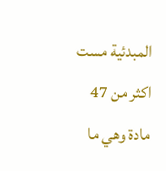المبدئية مست اكثر من 47 مادة وهي ما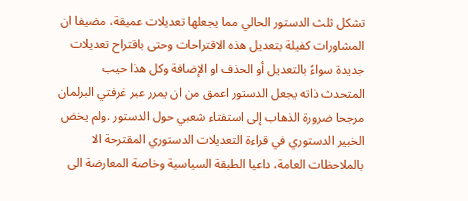تشكل ثلث الدستور الحالي مما يجعلها تعديلات عميقة، مضيفا ان المشاورات كفيلة بتعديل هذه الاقتراحات وحتى باقتراح تعديلات جديدة سواءً بالتعديل أو الحذف او الإضافة وكل هذا حيب المتحدث ذاته يجعل الدستور اعمق من ان يمرر عبر غرفتي البرلمان مرجحا ضرورة الذهاب إلى استفتاء شعبي حول الدستور .ولم يخض الخبير الدستوري في قراءة التعديلات الدستوري المقترحة الا بالملاحظات العامة، داعيا الطبقة السياسية وخاصة المعارضة الى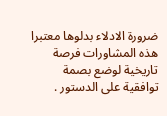ضرورة الادلاء بدلوها معتبرا هذه المشاورات فرصة تاريخية لوضع بصمة توافقية على الدستور .